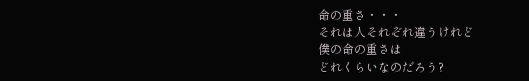命の重さ・・・
それは人それぞれ違うけれど
僕の命の重さは
どれくらいなのだろう?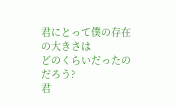君にとって僕の存在の大きさは
どのくらいだったのだろう?
君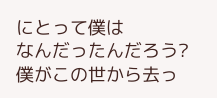にとって僕は
なんだったんだろう?
僕がこの世から去っ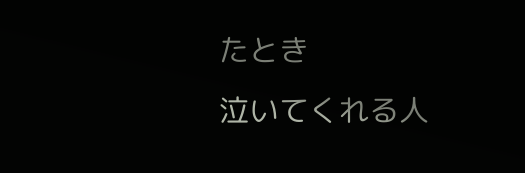たとき
泣いてくれる人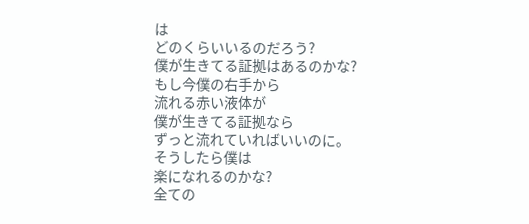は
どのくらいいるのだろう?
僕が生きてる証拠はあるのかな?
もし今僕の右手から
流れる赤い液体が
僕が生きてる証拠なら
ずっと流れていればいいのに。
そうしたら僕は
楽になれるのかな?
全ての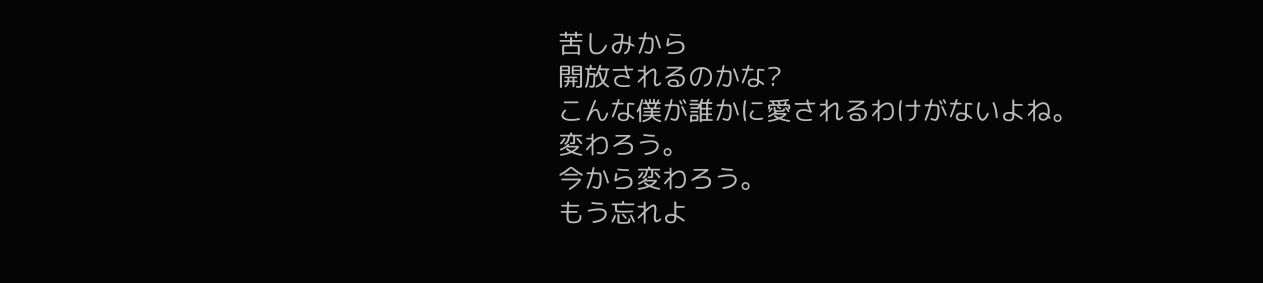苦しみから
開放されるのかな?
こんな僕が誰かに愛されるわけがないよね。
変わろう。
今から変わろう。
もう忘れよ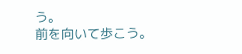う。
前を向いて歩こう。